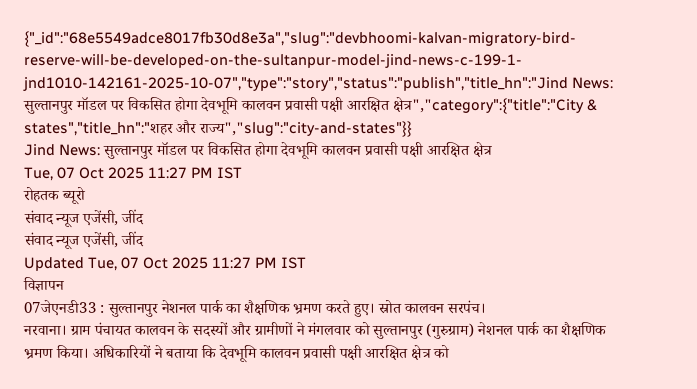{"_id":"68e5549adce8017fb30d8e3a","slug":"devbhoomi-kalvan-migratory-bird-reserve-will-be-developed-on-the-sultanpur-model-jind-news-c-199-1-jnd1010-142161-2025-10-07","type":"story","status":"publish","title_hn":"Jind News: सुल्तानपुर मॉडल पर विकसित होगा देवभूमि कालवन प्रवासी पक्षी आरक्षित क्षेत्र","category":{"title":"City & states","title_hn":"शहर और राज्य","slug":"city-and-states"}}
Jind News: सुल्तानपुर मॉडल पर विकसित होगा देवभूमि कालवन प्रवासी पक्षी आरक्षित क्षेत्र
Tue, 07 Oct 2025 11:27 PM IST
रोहतक ब्यूरो
संवाद न्यूज एजेंसी, जींद
संवाद न्यूज एजेंसी, जींद
Updated Tue, 07 Oct 2025 11:27 PM IST
विज्ञापन
07जेएनडी33 : सुल्तानपुर नेशनल पार्क का शैक्षणिक भ्रमण करते हुए। स्रोत कालवन सरपंच।
नरवाना। ग्राम पंचायत कालवन के सदस्यों और ग्रामीणों ने मंगलवार को सुल्तानपुर (गुरुग्राम) नेशनल पार्क का शैक्षणिक भ्रमण किया। अधिकारियों ने बताया कि देवभूमि कालवन प्रवासी पक्षी आरक्षित क्षेत्र को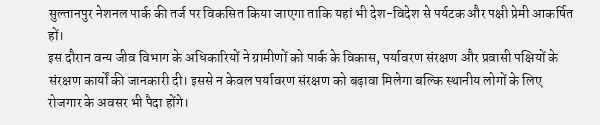सुल्तानपुर नेशनल पार्क की तर्ज पर विकसित किया जाएगा ताकि यहां भी देश-विदेश से पर्यटक और पक्षी प्रेमी आकर्षित हों।
इस दौरान वन्य जीव विभाग के अधिकारियों ने ग्रामीणों को पार्क के विकास, पर्यावरण संरक्षण और प्रवासी पक्षियों के संरक्षण कार्यों की जानकारी दी। इससे न केवल पर्यावरण संरक्षण को बढ़ावा मिलेगा बल्कि स्थानीय लोगों के लिए रोजगार के अवसर भी पैदा होंगे।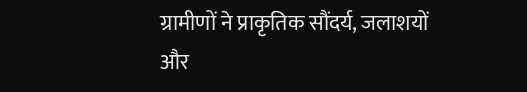ग्रामीणों ने प्राकृतिक सौंदर्य, जलाशयों और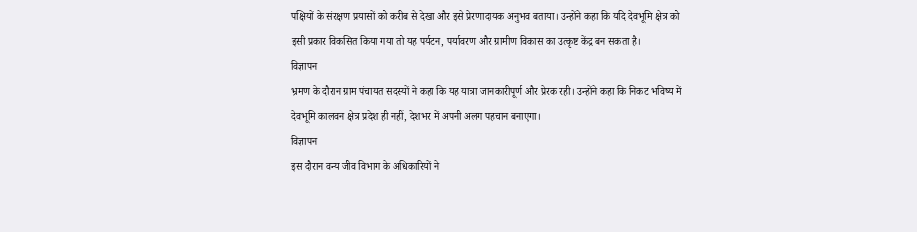पक्षियों के संरक्षण प्रयासों को करीब से देखा और इसे प्रेरणादायक अनुभव बताया। उन्होंने कहा कि यदि देवभूमि क्षेत्र को इसी प्रकार विकसित किया गया तो यह पर्यटन, पर्यावरण और ग्रामीण विकास का उत्कृष्ट केंद्र बन सकता है।
विज्ञापन
भ्रमण के दौरान ग्राम पंचायत सदस्यों ने कहा कि यह यात्रा जानकारीपूर्ण और प्रेरक रही। उन्होंने कहा कि निकट भविष्य में देवभूमि कालवन क्षेत्र प्रदेश ही नहीं, देशभर में अपनी अलग पहचान बनाएगा।
विज्ञापन
इस दौरान वन्य जीव विभाग के अधिकारियों ने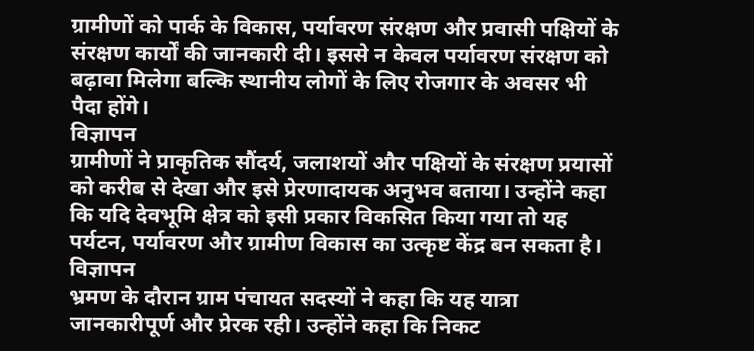ग्रामीणों को पार्क के विकास, पर्यावरण संरक्षण और प्रवासी पक्षियों के संरक्षण कार्यों की जानकारी दी। इससे न केवल पर्यावरण संरक्षण को बढ़ावा मिलेगा बल्कि स्थानीय लोगों के लिए रोजगार के अवसर भी पैदा होंगे।
विज्ञापन
ग्रामीणों ने प्राकृतिक सौंदर्य, जलाशयों और पक्षियों के संरक्षण प्रयासों को करीब से देखा और इसे प्रेरणादायक अनुभव बताया। उन्होंने कहा कि यदि देवभूमि क्षेत्र को इसी प्रकार विकसित किया गया तो यह पर्यटन, पर्यावरण और ग्रामीण विकास का उत्कृष्ट केंद्र बन सकता है।
विज्ञापन
भ्रमण के दौरान ग्राम पंचायत सदस्यों ने कहा कि यह यात्रा जानकारीपूर्ण और प्रेरक रही। उन्होंने कहा कि निकट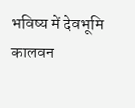भविष्य में देवभूमि कालवन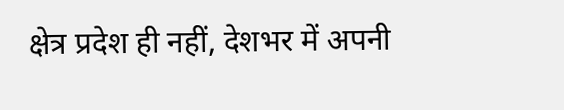क्षेत्र प्रदेश ही नहीं, देशभर में अपनी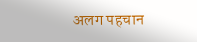अलग पहचान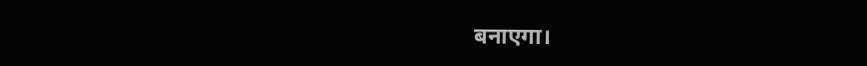बनाएगा।